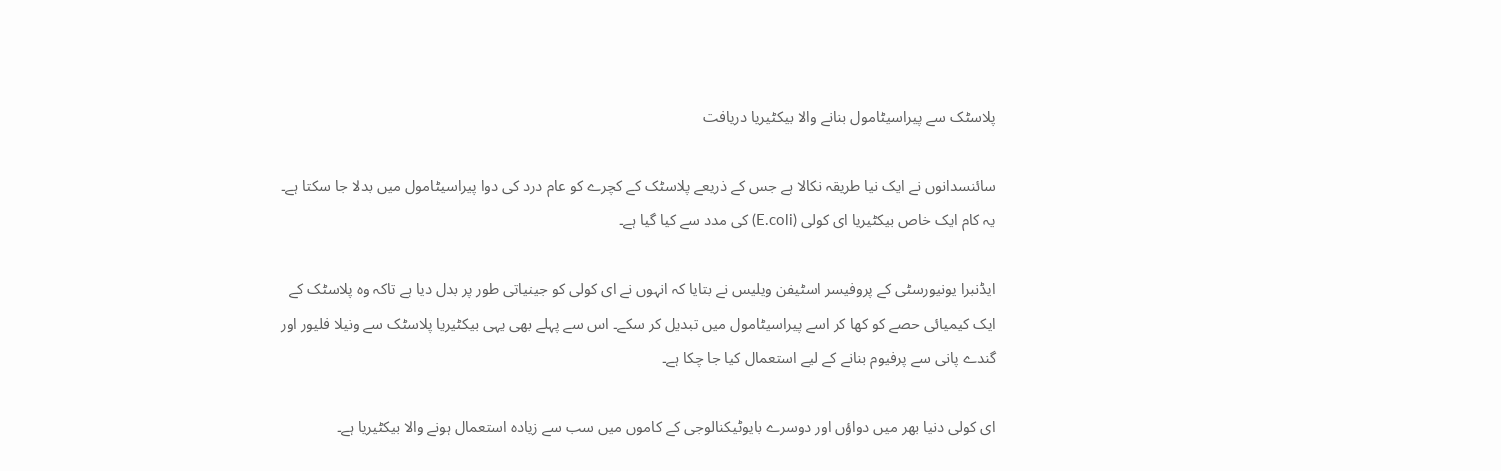پلاسٹک سے پیراسیٹامول بنانے والا بیکٹیریا دریافت

سائنسدانوں نے ایک نیا طریقہ نکالا ہے جس کے ذریعے پلاسٹک کے کچرے کو عام درد کی دوا پیراسیٹامول میں بدلا جا سکتا ہے۔ یہ کام ایک خاص بیکٹیریا ای کولی (E.coli) کی مدد سے کیا گیا ہے۔

ایڈنبرا یونیورسٹی کے پروفیسر اسٹیفن ویلیس نے بتایا کہ انہوں نے ای کولی کو جینیاتی طور پر بدل دیا ہے تاکہ وہ پلاسٹک کے ایک کیمیائی حصے کو کھا کر اسے پیراسیٹامول میں تبدیل کر سکے۔ اس سے پہلے بھی یہی بیکٹیریا پلاسٹک سے ونیلا فلیور اور گندے پانی سے پرفیوم بنانے کے لیے استعمال کیا جا چکا ہے۔

ای کولی دنیا بھر میں دواؤں اور دوسرے بایوٹیکنالوجی کے کاموں میں سب سے زیادہ استعمال ہونے والا بیکٹیریا ہے۔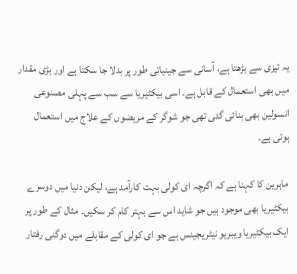یہ تیزی سے بڑھتا ہے، آسانی سے جینیاتی طور پر بدلا جا سکتا ہے اور بڑی مقدار میں بھی استعمال کے قابل ہے۔ اسی بیکٹیریا سے سب سے پہلی مصنوعی انسولین بھی بنائی گئی تھی جو شوگر کے مریضوں کے علاج میں استعمال ہوتی ہے۔

ماہرین کا کہنا ہے کہ اگرچہ ای کولی بہت کارآمد ہے، لیکن دنیا میں دوسرے بیکٹیریا بھی موجود ہیں جو شاید اس سے بہتر کام کر سکیں۔ مثال کے طور پر ایک بیکٹیریا ویبریو نیٹریجینس ہے جو ای کولی کے مقابلے میں دوگنی رفتار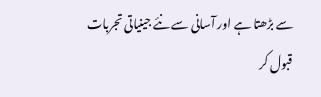سے بڑھتا ہے اور آسانی سے نئے جینیاتی تجربات قبول کر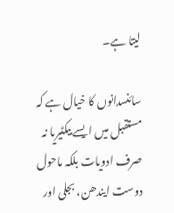لیتا ہے۔

سائنسدانوں کا خیال ہے کہ مستقبل میں ایسے بیکٹیریا نہ صرف ادویات بلکہ ماحول دوست ایندھن، بجلی اور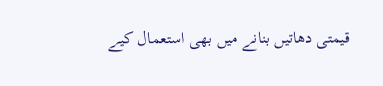قیمتی دھاتیں بنانے میں بھی استعمال کیے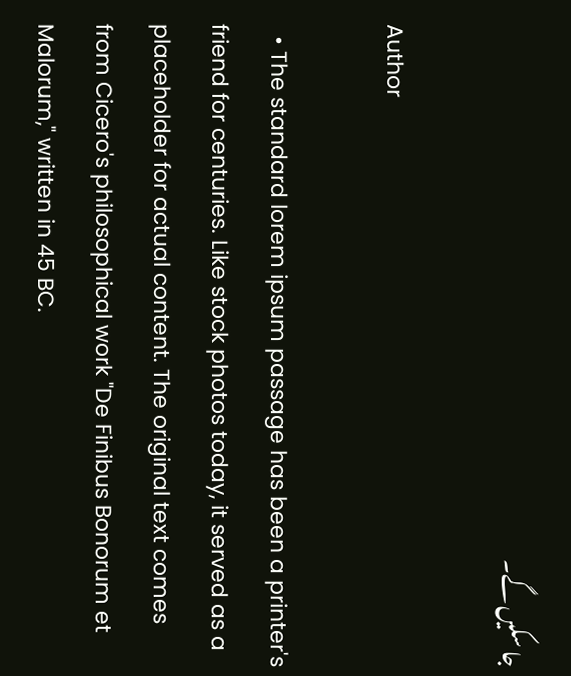جا سکیں گے۔

Author

  • The standard lorem ipsum passage has been a printer's friend for centuries. Like stock photos today, it served as a placeholder for actual content. The original text comes from Cicero's philosophical work "De Finibus Bonorum et Malorum," written in 45 BC.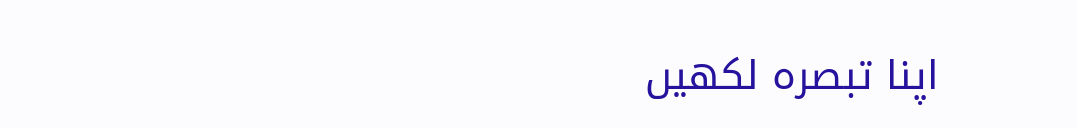اپنا تبصرہ لکھیں